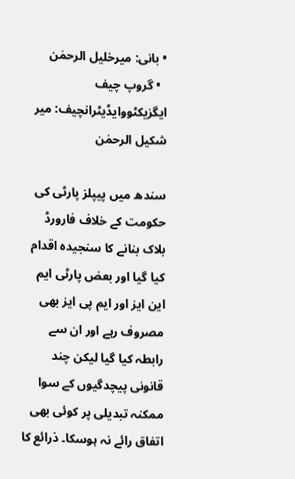• بانی: میرخلیل الرحمٰن
  • گروپ چیف ایگزیکٹووایڈیٹرانچیف: میر شکیل الرحمٰن

سندھ میں پیپلز پارٹی کی حکومت کے خلاف فارورڈ بلاک بنانے کا سنجیدہ اقدام کیا گیا اور بعض پارٹی ایم این ایز اور ایم پی ایز بھی مصروف رہے اور ان سے رابطہ کیا گیا لیکن چند قانونی پیچدگیوں کے سوا ممکنہ تبدیلی پر کوئی بھی اتفاق رائے نہ ہوسکا۔ ذرائع کا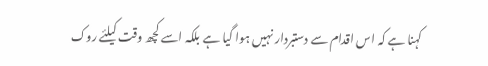کہنا ہے کہ اس اقدام سے دستبردار نہیں ہوا گیا ہے بلکہ اسے کچھ وقت کیلئے روک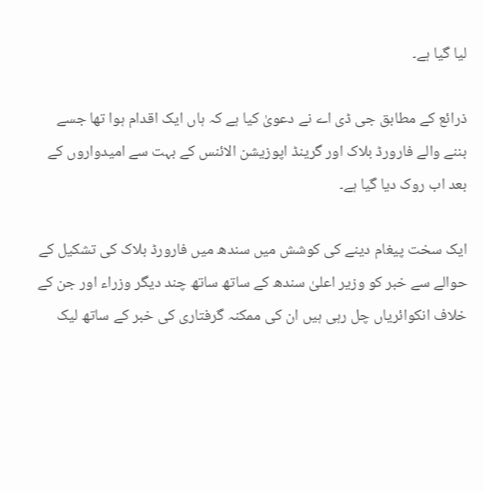لیا گیا ہے۔

ذرائع کے مطابق جی ڈی اے نے دعویٰ کیا ہے کہ ہاں ایک اقدام ہوا تھا جسے بننے والے فارورڈ بلاک اور گرینڈ اپوزیشن الائنس کے بہت سے امیدواروں کے بعد اب روک دیا گیا ہے۔

ایک سخت پیغام دینے کی کوشش میں سندھ میں فارورڈ بلاک کی تشکیل کے حوالے سے خبر کو وزیر اعلیٰ سندھ کے ساتھ ساتھ چند دیگر وزراء اور جن کے خلاف انکوائریاں چل رہی ہیں ان کی ممکنہ گرفتاری کی خبر کے ساتھ لیک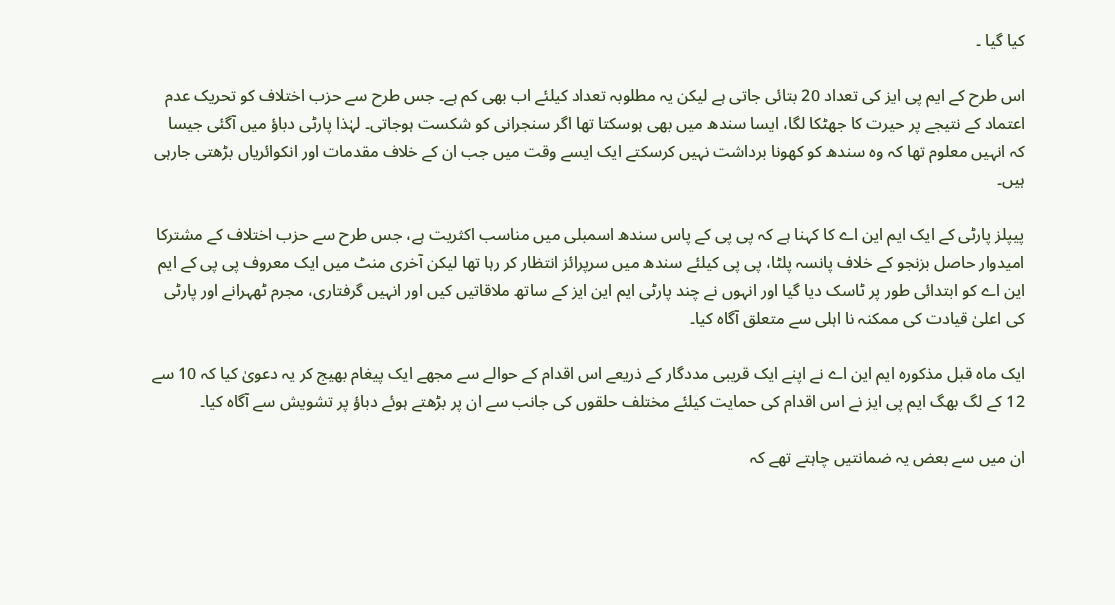کیا گیا ۔

اس طرح کے ایم پی ایز کی تعداد 20 بتائی جاتی ہے لیکن یہ مطلوبہ تعداد کیلئے اب بھی کم ہے۔ جس طرح سے حزب اختلاف کو تحریک عدم اعتماد کے نتیجے پر حیرت کا جھٹکا لگا، ایسا سندھ میں بھی ہوسکتا تھا اگر سنجرانی کو شکست ہوجاتی۔ لہٰذا پارٹی دباؤ میں آگئی جیسا کہ انہیں معلوم تھا کہ وہ سندھ کو کھونا برداشت نہیں کرسکتے ایک ایسے وقت میں جب ان کے خلاف مقدمات اور انکوائریاں بڑھتی جارہی ہیں۔

پیپلز پارٹی کے ایک ایم این اے کا کہنا ہے کہ پی پی کے پاس سندھ اسمبلی میں مناسب اکثریت ہے، جس طرح سے حزب اختلاف کے مشترکا امیدوار حاصل بزنجو کے خلاف پانسہ پلٹا، پی پی کیلئے سندھ میں سرپرائز انتظار کر رہا تھا لیکن آخری منٹ میں ایک معروف پی پی کے ایم این اے کو ابتدائی طور پر ٹاسک دیا گیا اور انہوں نے چند پارٹی ایم این ایز کے ساتھ ملاقاتیں کیں اور انہیں گرفتاری، مجرم ٹھہرانے اور پارٹی کی اعلیٰ قیادت کی ممکنہ نا اہلی سے متعلق آگاہ کیا۔

ایک ماہ قبل مذکورہ ایم این اے نے اپنے ایک قریبی مددگار کے ذریعے اس اقدام کے حوالے سے مجھے ایک پیغام بھیج کر یہ دعویٰ کیا کہ 10 سے 12 کے لگ بھگ ایم پی ایز نے اس اقدام کی حمایت کیلئے مختلف حلقوں کی جانب سے ان پر بڑھتے ہوئے دباؤ پر تشویش سے آگاہ کیا۔

ان میں سے بعض یہ ضمانتیں چاہتے تھے کہ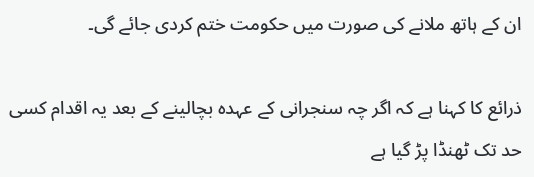ان کے ہاتھ ملانے کی صورت میں حکومت ختم کردی جائے گی۔

ذرائع کا کہنا ہے کہ اگر چہ سنجرانی کے عہدہ بچالینے کے بعد یہ اقدام کسی حد تک ٹھنڈا پڑ گیا ہے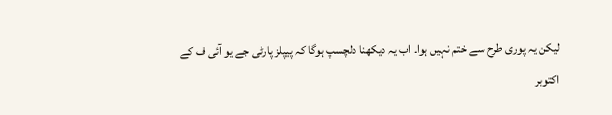لیکن یہ پوری طرح سے ختم نہیں ہوا۔ اب یہ دیکھنا دلچسپ ہوگا کہ پیپلز پارٹی جے یو آئی ف کے اکتوبر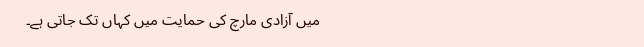میں آزادی مارچ کی حمایت میں کہاں تک جاتی ہے۔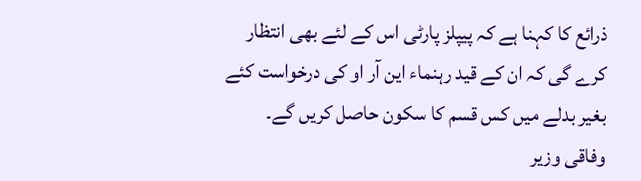ذرائع کا کہنا ہے کہ پیپلز پارٹی اس کے لئے بھی انتظار کرے گی کہ ان کے قید رہنماء این آر او کی درخواست کئے بغیر بدلے میں کس قسم کا سکون حاصل کریں گے۔ وفاقی وزیر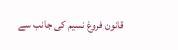قانون فروغ نسیم کی جانب سے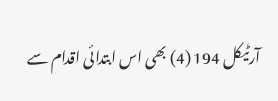آرٹیکل 194 (4) بھی اس ابتدائی اقدام سے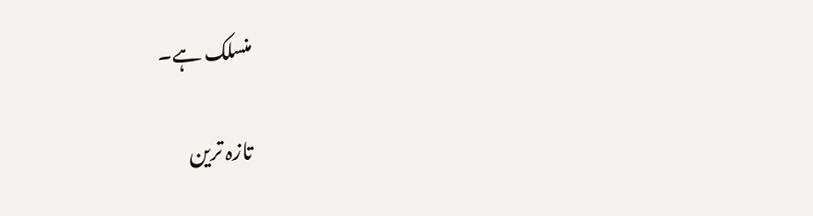منسلک ہے۔

تازہ ترین